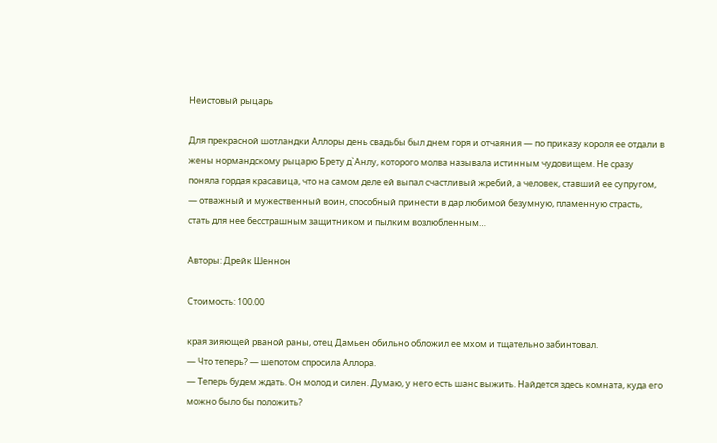Неистовый рыцарь

Для прекрасной шотландки Аллоры день свадьбы был днем горя и отчаяния — по приказу короля ее отдали в жены нормандскому рыцарю Брету д`Анлу, которого молва называла истинным чудовищем. Не сразу поняла гордая красавица, что на самом деле ей выпал счастливый жребий, а человек, ставший ее супругом, — отважный и мужественный воин, способный принести в дар любимой безумную, пламенную страсть, стать для нее бесстрашным защитником и пылким возлюбленным…

Авторы: Дрейк Шеннон

Стоимость: 100.00

края зияющей рваной раны, отец Дамьен обильно обложил ее мхом и тщательно забинтовал.
— Что теперь? — шепотом спросила Аллора.
— Теперь будем ждать. Он молод и силен. Думаю, у него есть шанс выжить. Найдется здесь комната, куда его можно было бы положить?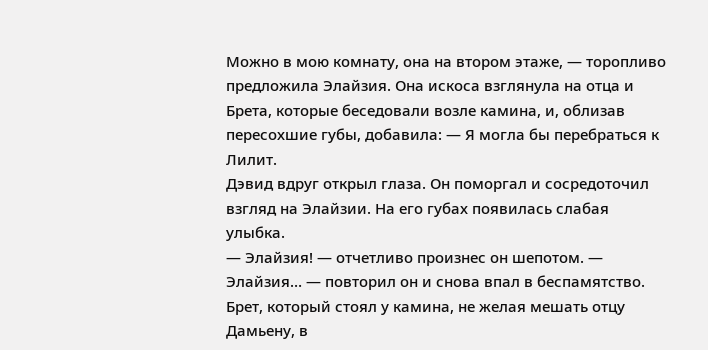Можно в мою комнату, она на втором этаже, — торопливо предложила Элайзия. Она искоса взглянула на отца и Брета, которые беседовали возле камина, и, облизав пересохшие губы, добавила: — Я могла бы перебраться к Лилит.
Дэвид вдруг открыл глаза. Он поморгал и сосредоточил взгляд на Элайзии. На его губах появилась слабая улыбка.
— Элайзия! — отчетливо произнес он шепотом. — Элайзия… — повторил он и снова впал в беспамятство.
Брет, который стоял у камина, не желая мешать отцу Дамьену, в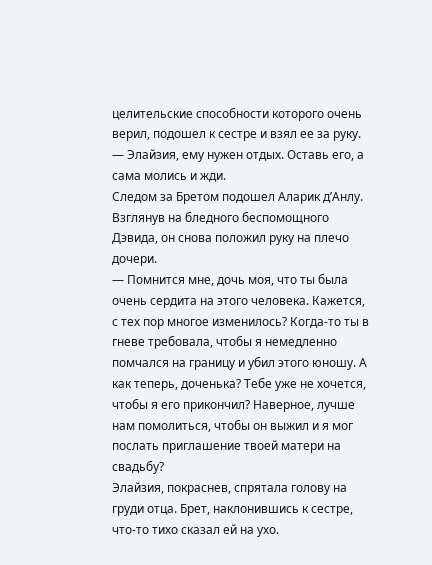целительские способности которого очень верил, подошел к сестре и взял ее за руку.
— Элайзия, ему нужен отдых. Оставь его, а сама молись и жди.
Следом за Бретом подошел Аларик д’Анлу. Взглянув на бледного беспомощного Дэвида, он снова положил руку на плечо дочери.
— Помнится мне, дочь моя, что ты была очень сердита на этого человека. Кажется, с тех пор многое изменилось? Когда-то ты в гневе требовала, чтобы я немедленно помчался на границу и убил этого юношу. А как теперь, доченька? Тебе уже не хочется, чтобы я его прикончил? Наверное, лучше нам помолиться, чтобы он выжил и я мог послать приглашение твоей матери на свадьбу?
Элайзия, покраснев, спрятала голову на груди отца. Брет, наклонившись к сестре, что-то тихо сказал ей на ухо.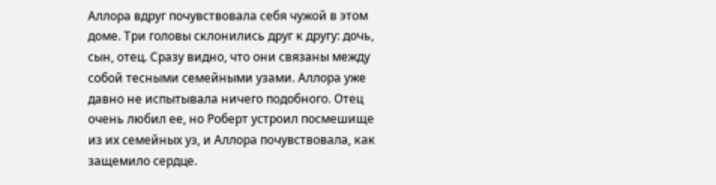Аллора вдруг почувствовала себя чужой в этом доме. Три головы склонились друг к другу: дочь, сын, отец. Сразу видно, что они связаны между собой тесными семейными узами. Аллора уже давно не испытывала ничего подобного. Отец очень любил ее, но Роберт устроил посмешище из их семейных уз, и Аллора почувствовала, как защемило сердце.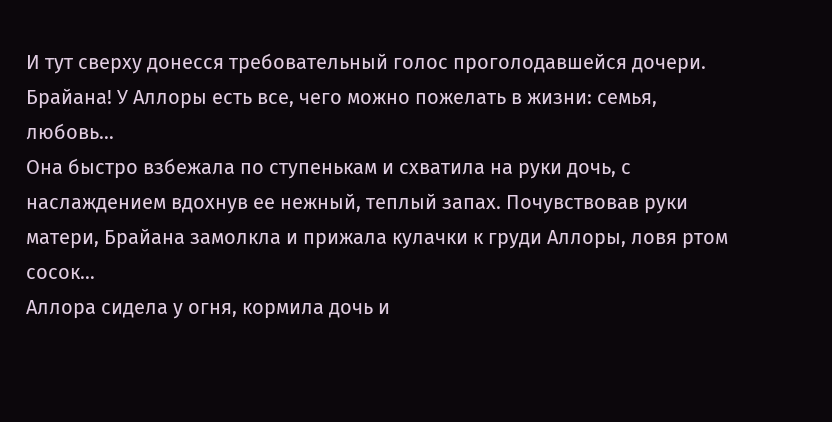И тут сверху донесся требовательный голос проголодавшейся дочери.
Брайана! У Аллоры есть все, чего можно пожелать в жизни: семья, любовь…
Она быстро взбежала по ступенькам и схватила на руки дочь, с наслаждением вдохнув ее нежный, теплый запах. Почувствовав руки матери, Брайана замолкла и прижала кулачки к груди Аллоры, ловя ртом сосок…
Аллора сидела у огня, кормила дочь и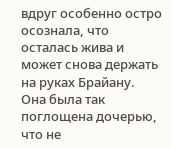вдруг особенно остро осознала, что осталась жива и может снова держать на руках Брайану. Она была так поглощена дочерью, что не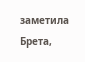заметила Брета,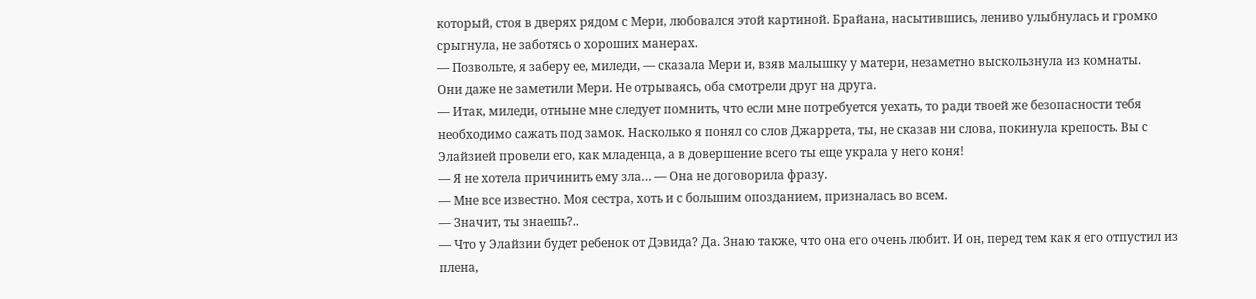который, стоя в дверях рядом с Мери, любовался этой картиной. Брайана, насытившись, лениво улыбнулась и громко срыгнула, не заботясь о хороших манерах.
— Позвольте, я заберу ее, миледи, — сказала Мери и, взяв малышку у матери, незаметно выскользнула из комнаты.
Они даже не заметили Мери. Не отрываясь, оба смотрели друг на друга.
— Итак, миледи, отныне мне следует помнить, что если мне потребуется уехать, то ради твоей же безопасности тебя необходимо сажать под замок. Насколько я понял со слов Джаррета, ты, не сказав ни слова, покинула крепость. Вы с Элайзией провели его, как младенца, а в довершение всего ты еще украла у него коня!
— Я не хотела причинить ему зла… — Она не договорила фразу.
— Мне все известно. Моя сестра, хоть и с большим опозданием, призналась во всем.
— Значит, ты знаешь?..
— Что у Элайзии будет ребенок от Дэвида? Да. Знаю также, что она его очень любит. И он, перед тем как я его отпустил из плена,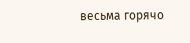весьма горячо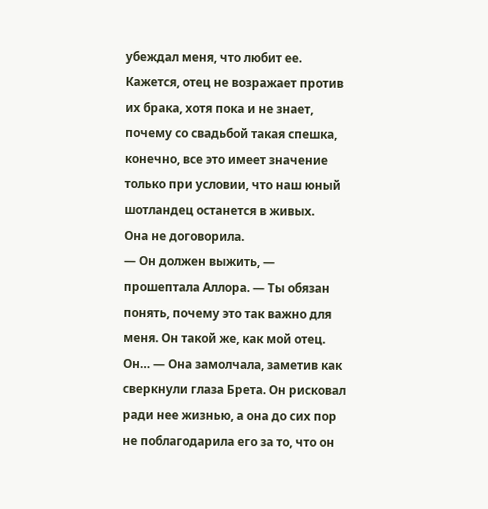убеждал меня, что любит ее. Кажется, отец не возражает против их брака, хотя пока и не знает, почему со свадьбой такая спешка, конечно, все это имеет значение только при условии, что наш юный шотландец останется в живых.
Она не договорила.
— Он должен выжить, — прошептала Аллора. — Ты обязан понять, почему это так важно для меня. Он такой же, как мой отец. Он… — Она замолчала, заметив как сверкнули глаза Брета. Он рисковал ради нее жизнью, а она до сих пор не поблагодарила его за то, что он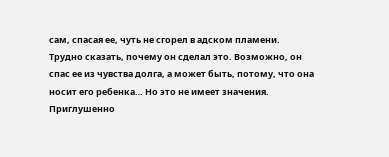сам, спасая ее, чуть не сгорел в адском пламени.
Трудно сказать, почему он сделал это. Возможно, он спас ее из чувства долга, а может быть, потому, что она носит его ребенка… Но это не имеет значения. Приглушенно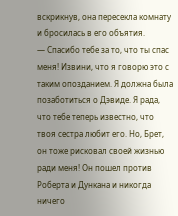вскрикнув, она пересекла комнату и бросилась в его объятия.
— Спасибо тебе за то, что ты спас меня! Извини, что я говорю это с таким опозданием. Я должна была позаботиться о Дэвиде. Я рада, что тебе теперь известно, что твоя сестра любит его. Но, Брет, он тоже рисковал своей жизнью ради меня! Он пошел против Роберта и Дункана и никогда ничего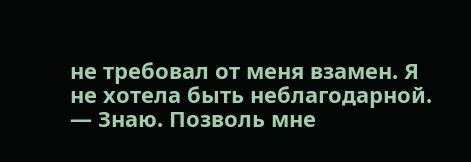не требовал от меня взамен. Я не хотела быть неблагодарной.
— Знаю. Позволь мне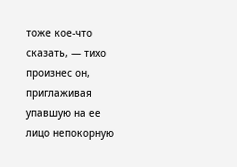тоже кое-что сказать, — тихо произнес он, приглаживая упавшую на ее лицо непокорную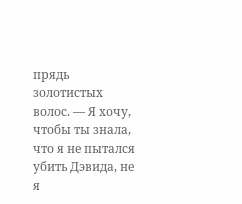прядь золотистых волос. — Я хочу, чтобы ты знала, что я не пытался убить Дэвида, не я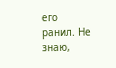его ранил. Не знаю,